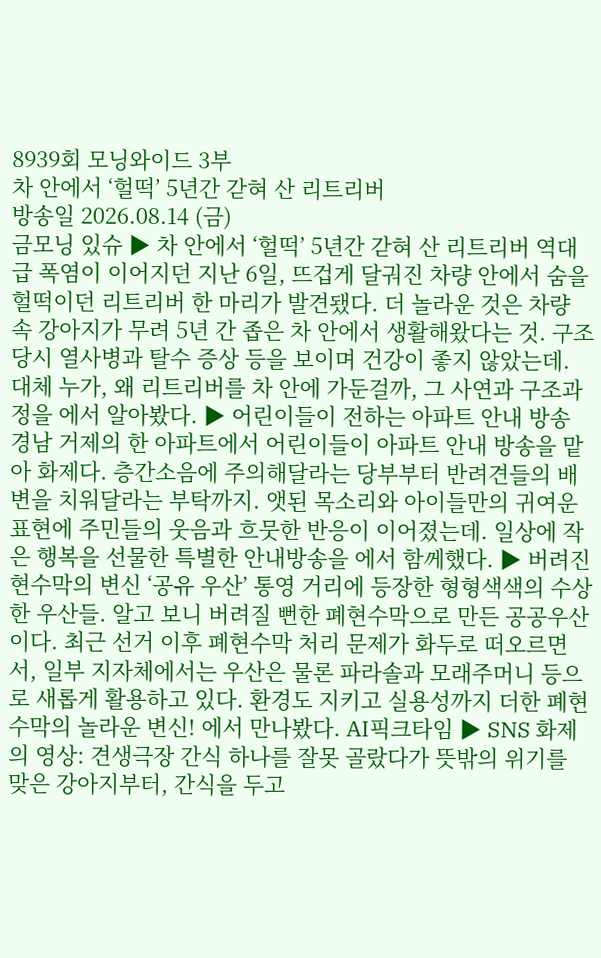8939회 모닝와이드 3부
차 안에서 ‘헐떡’ 5년간 갇혀 산 리트리버
방송일 2026.08.14 (금)
금모닝 있슈 ▶ 차 안에서 ‘헐떡’ 5년간 갇혀 산 리트리버 역대급 폭염이 이어지던 지난 6일, 뜨겁게 달궈진 차량 안에서 숨을 헐떡이던 리트리버 한 마리가 발견됐다. 더 놀라운 것은 차량 속 강아지가 무려 5년 간 좁은 차 안에서 생활해왔다는 것. 구조 당시 열사병과 탈수 증상 등을 보이며 건강이 좋지 않았는데. 대체 누가, 왜 리트리버를 차 안에 가둔걸까, 그 사연과 구조과정을 에서 알아봤다. ▶ 어린이들이 전하는 아파트 안내 방송 경남 거제의 한 아파트에서 어린이들이 아파트 안내 방송을 맡아 화제다. 층간소음에 주의해달라는 당부부터 반려견들의 배변을 치워달라는 부탁까지. 앳된 목소리와 아이들만의 귀여운 표현에 주민들의 웃음과 흐뭇한 반응이 이어졌는데. 일상에 작은 행복을 선물한 특별한 안내방송을 에서 함께했다. ▶ 버려진 현수막의 변신 ‘공유 우산’ 통영 거리에 등장한 형형색색의 수상한 우산들. 알고 보니 버려질 뻔한 폐현수막으로 만든 공공우산이다. 최근 선거 이후 폐현수막 처리 문제가 화두로 떠오르면서, 일부 지자체에서는 우산은 물론 파라솔과 모래주머니 등으로 새롭게 활용하고 있다. 환경도 지키고 실용성까지 더한 폐현수막의 놀라운 변신! 에서 만나봤다. AI픽크타임 ▶ SNS 화제의 영상: 견생극장 간식 하나를 잘못 골랐다가 뜻밖의 위기를 맞은 강아지부터, 간식을 두고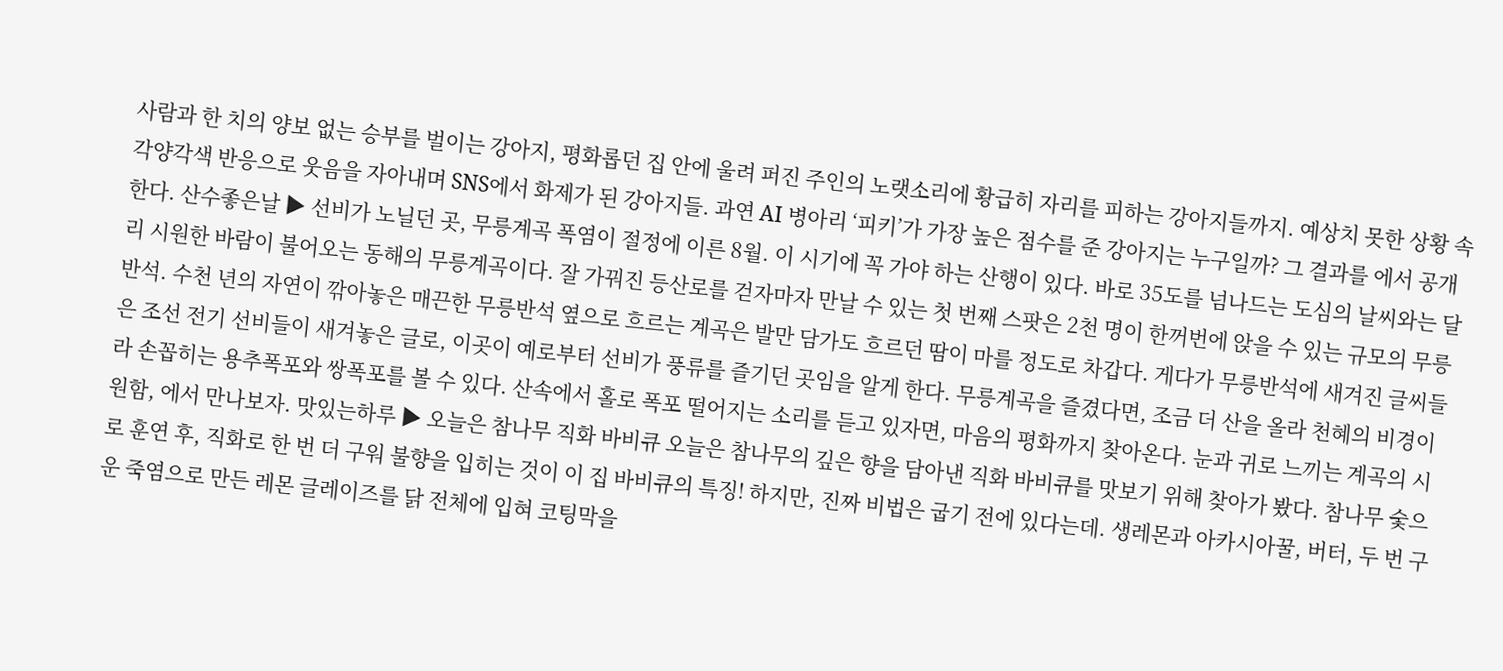사람과 한 치의 양보 없는 승부를 벌이는 강아지, 평화롭던 집 안에 울려 퍼진 주인의 노랫소리에 황급히 자리를 피하는 강아지들까지. 예상치 못한 상황 속 각양각색 반응으로 웃음을 자아내며 SNS에서 화제가 된 강아지들. 과연 AI 병아리 ‘피키’가 가장 높은 점수를 준 강아지는 누구일까? 그 결과를 에서 공개한다. 산수좋은날 ▶ 선비가 노닐던 곳, 무릉계곡 폭염이 절정에 이른 8월. 이 시기에 꼭 가야 하는 산행이 있다. 바로 35도를 넘나드는 도심의 날씨와는 달리 시원한 바람이 불어오는 동해의 무릉계곡이다. 잘 가꿔진 등산로를 걷자마자 만날 수 있는 첫 번째 스팟은 2천 명이 한꺼번에 앉을 수 있는 규모의 무릉반석. 수천 년의 자연이 깎아놓은 매끈한 무릉반석 옆으로 흐르는 계곡은 발만 담가도 흐르던 땀이 마를 정도로 차갑다. 게다가 무릉반석에 새겨진 글씨들은 조선 전기 선비들이 새겨놓은 글로, 이곳이 예로부터 선비가 풍류를 즐기던 곳임을 알게 한다. 무릉계곡을 즐겼다면, 조금 더 산을 올라 천혜의 비경이라 손꼽히는 용추폭포와 쌍폭포를 볼 수 있다. 산속에서 홀로 폭포 떨어지는 소리를 듣고 있자면, 마음의 평화까지 찾아온다. 눈과 귀로 느끼는 계곡의 시원함, 에서 만나보자. 맛있는하루 ▶ 오늘은 참나무 직화 바비큐 오늘은 참나무의 깊은 향을 담아낸 직화 바비큐를 맛보기 위해 찾아가 봤다. 참나무 숯으로 훈연 후, 직화로 한 번 더 구워 불향을 입히는 것이 이 집 바비큐의 특징! 하지만, 진짜 비법은 굽기 전에 있다는데. 생레몬과 아카시아꿀, 버터, 두 번 구운 죽염으로 만든 레몬 글레이즈를 닭 전체에 입혀 코팅막을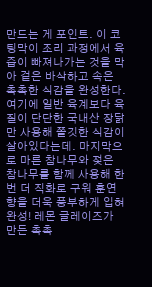만드는 게 포인트. 이 코팅막이 조리 과정에서 육즙이 빠져나가는 것을 막아 겉은 바삭하고 속은 촉촉한 식감을 완성한다. 여기에 일반 육계보다 육질이 단단한 국내산 장닭만 사용해 쫄깃한 식감이 살아있다는데. 마지막으로 마른 참나무와 젖은 참나무를 함께 사용해 한 번 더 직화로 구워 훈연 향을 더욱 풍부하게 입혀 완성! 레몬 글레이즈가 만든 촉촉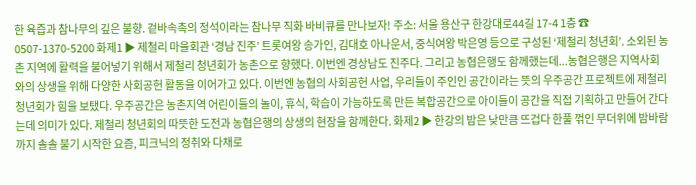한 육즙과 참나무의 깊은 불향. 겉바속촉의 정석이라는 참나무 직화 바비큐를 만나보자! 주소: 서울 용산구 한강대로44길 17-4 1층 ☎ 0507-1370-5200 화제1 ▶ 제철리 마을회관 ‘경남 진주’ 트롯여왕 송가인, 김대호 아나운서, 중식여왕 박은영 등으로 구성된 ‘제철리 청년회’. 소외된 농촌 지역에 활력을 불어넣기 위해서 제철리 청년회가 농촌으로 향했다. 이번엔 경상남도 진주다. 그리고 농협은행도 함께했는데...농협은행은 지역사회와의 상생을 위해 다양한 사회공헌 활동을 이어가고 있다. 이번엔 농협의 사회공헌 사업, 우리들이 주인인 공간이라는 뜻의 우주공간 프로젝트에 제철리 청년회가 힘을 보탰다. 우주공간은 농촌지역 어린이들의 놀이, 휴식, 학습이 가능하도록 만든 복합공간으로 아이들이 공간을 직접 기획하고 만들어 간다는데 의미가 있다. 제철리 청년회의 따뜻한 도전과 농협은행의 상생의 현장을 함께한다. 화제2 ▶ 한강의 밤은 낮만큼 뜨겁다 한풀 꺾인 무더위에 밤바람까지 솔솔 불기 시작한 요즘, 피크닉의 정취와 다채로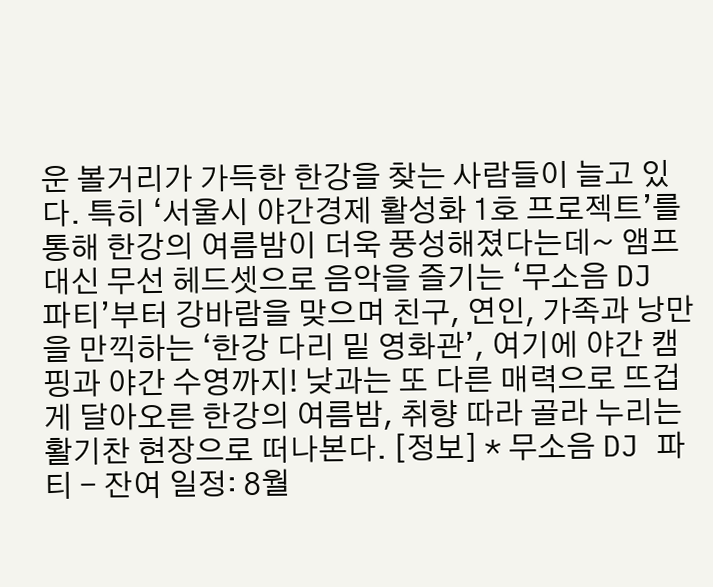운 볼거리가 가득한 한강을 찾는 사람들이 늘고 있다. 특히 ‘서울시 야간경제 활성화 1호 프로젝트’를 통해 한강의 여름밤이 더욱 풍성해졌다는데~ 앰프 대신 무선 헤드셋으로 음악을 즐기는 ‘무소음 DJ 파티’부터 강바람을 맞으며 친구, 연인, 가족과 낭만을 만끽하는 ‘한강 다리 밑 영화관’, 여기에 야간 캠핑과 야간 수영까지! 낮과는 또 다른 매력으로 뜨겁게 달아오른 한강의 여름밤, 취향 따라 골라 누리는 활기찬 현장으로 떠나본다. [정보] * 무소음 DJ 파티 - 잔여 일정: 8월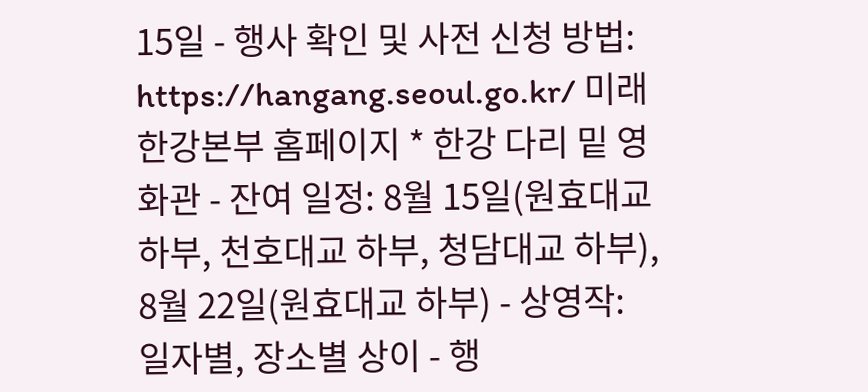15일 - 행사 확인 및 사전 신청 방법: https://hangang.seoul.go.kr/ 미래한강본부 홈페이지 * 한강 다리 밑 영화관 - 잔여 일정: 8월 15일(원효대교 하부, 천호대교 하부, 청담대교 하부), 8월 22일(원효대교 하부) - 상영작: 일자별, 장소별 상이 - 행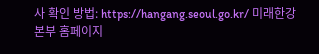사 확인 방법: https://hangang.seoul.go.kr/ 미래한강본부 홈페이지